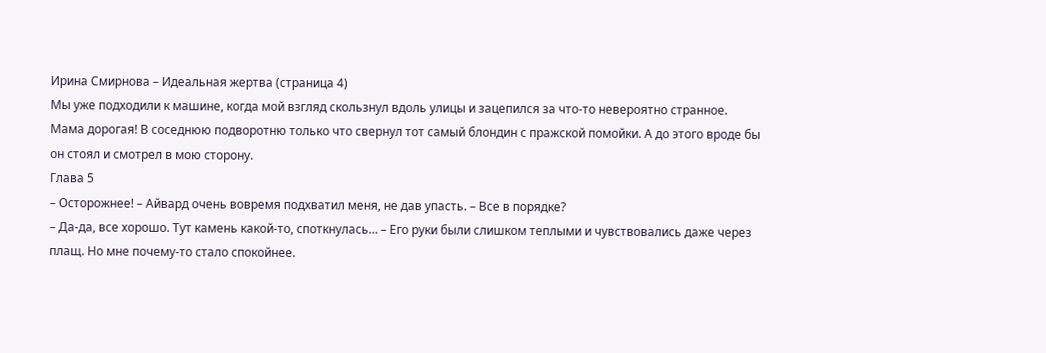Ирина Смирнова – Идеальная жертва (страница 4)
Мы уже подходили к машине, когда мой взгляд скользнул вдоль улицы и зацепился за что-то невероятно странное.
Мама дорогая! В соседнюю подворотню только что свернул тот самый блондин с пражской помойки. А до этого вроде бы он стоял и смотрел в мою сторону.
Глава 5
– Осторожнее! – Айвард очень вовремя подхватил меня, не дав упасть. – Все в порядке?
– Да-да, все хорошо. Тут камень какой-то, споткнулась… – Его руки были слишком теплыми и чувствовались даже через плащ. Но мне почему-то стало спокойнее.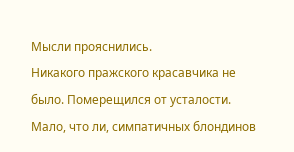Мысли прояснились.
Никакого пражского красавчика не было. Померещился от усталости. Мало, что ли, симпатичных блондинов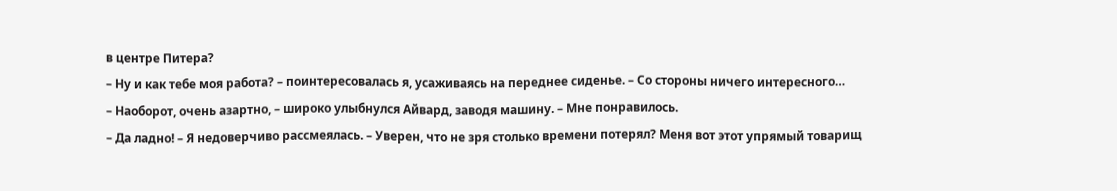в центре Питера?
– Ну и как тебе моя работа? – поинтересовалась я, усаживаясь на переднее сиденье. – Со стороны ничего интересного…
– Наоборот, очень азартно, – широко улыбнулся Айвард, заводя машину. – Мне понравилось.
– Да ладно! – Я недоверчиво рассмеялась. – Уверен, что не зря столько времени потерял? Меня вот этот упрямый товарищ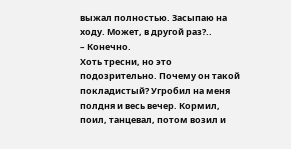выжал полностью. Засыпаю на ходу. Может, в другой раз?..
– Конечно.
Хоть тресни, но это подозрительно. Почему он такой покладистый? Угробил на меня полдня и весь вечер. Кормил, поил, танцевал, потом возил и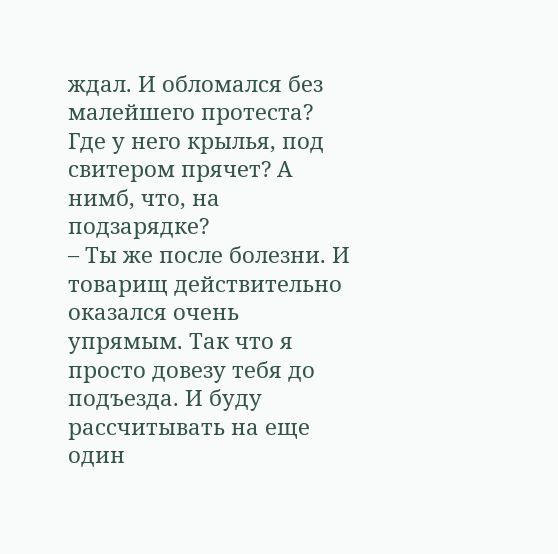ждал. И обломался без малейшего протеста? Где у него крылья, под свитером прячет? А нимб, что, на подзарядке?
– Ты же после болезни. И товарищ действительно оказался очень упрямым. Так что я просто довезу тебя до подъезда. И буду рассчитывать на еще один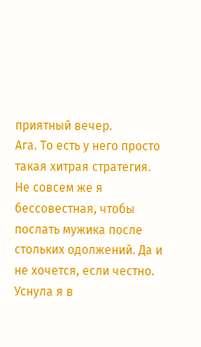приятный вечер.
Ага. То есть у него просто такая хитрая стратегия. Не совсем же я бессовестная, чтобы послать мужика после стольких одолжений. Да и не хочется, если честно.
Уснула я в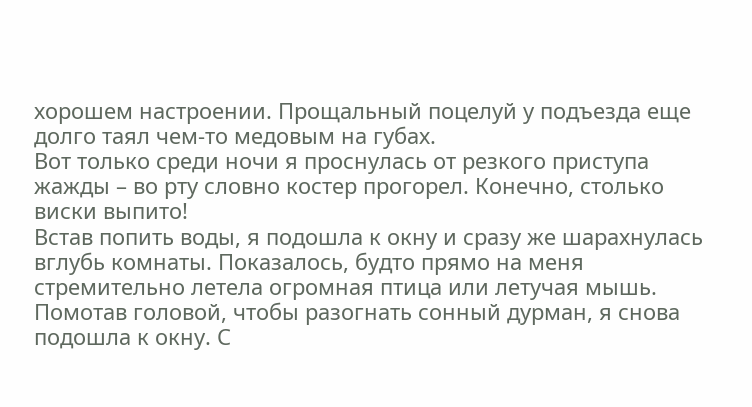хорошем настроении. Прощальный поцелуй у подъезда еще долго таял чем-то медовым на губах.
Вот только среди ночи я проснулась от резкого приступа жажды – во рту словно костер прогорел. Конечно, столько виски выпито!
Встав попить воды, я подошла к окну и сразу же шарахнулась вглубь комнаты. Показалось, будто прямо на меня стремительно летела огромная птица или летучая мышь.
Помотав головой, чтобы разогнать сонный дурман, я снова подошла к окну. С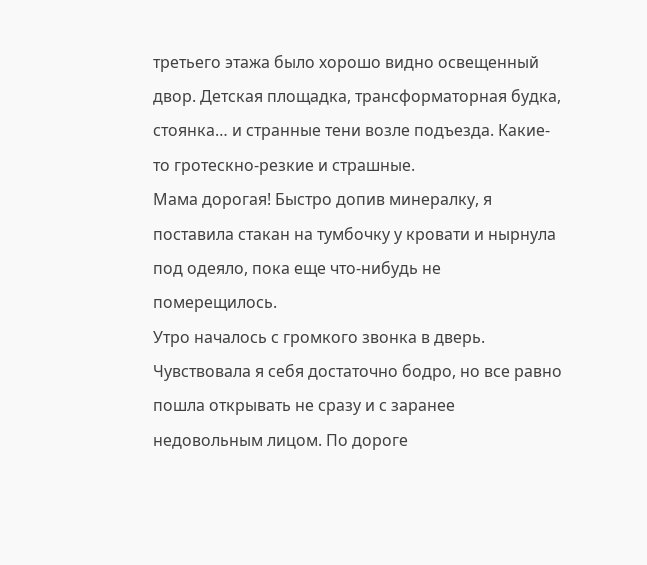третьего этажа было хорошо видно освещенный двор. Детская площадка, трансформаторная будка, стоянка… и странные тени возле подъезда. Какие-то гротескно-резкие и страшные.
Мама дорогая! Быстро допив минералку, я поставила стакан на тумбочку у кровати и нырнула под одеяло, пока еще что-нибудь не померещилось.
Утро началось с громкого звонка в дверь. Чувствовала я себя достаточно бодро, но все равно пошла открывать не сразу и с заранее недовольным лицом. По дороге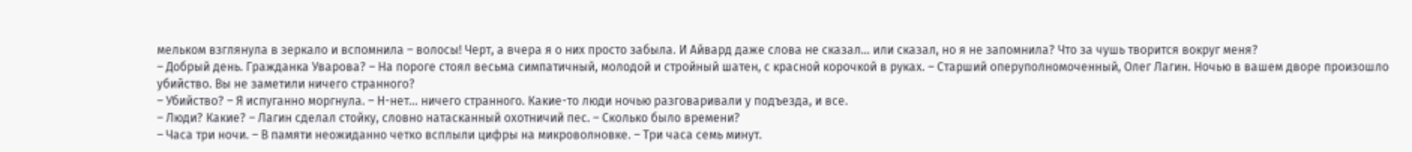мельком взглянула в зеркало и вспомнила – волосы! Черт, а вчера я о них просто забыла. И Айвард даже слова не сказал… или сказал, но я не запомнила? Что за чушь творится вокруг меня?
– Добрый день. Гражданка Уварова? – На пороге стоял весьма симпатичный, молодой и стройный шатен, с красной корочкой в руках. – Старший оперуполномоченный, Олег Лагин. Ночью в вашем дворе произошло убийство. Вы не заметили ничего странного?
– Убийство? – Я испуганно моргнула. – Н-нет… ничего странного. Какие-то люди ночью разговаривали у подъезда, и все.
– Люди? Какие? – Лагин сделал стойку, словно натасканный охотничий пес. – Сколько было времени?
– Часа три ночи. – В памяти неожиданно четко всплыли цифры на микроволновке. – Три часа семь минут.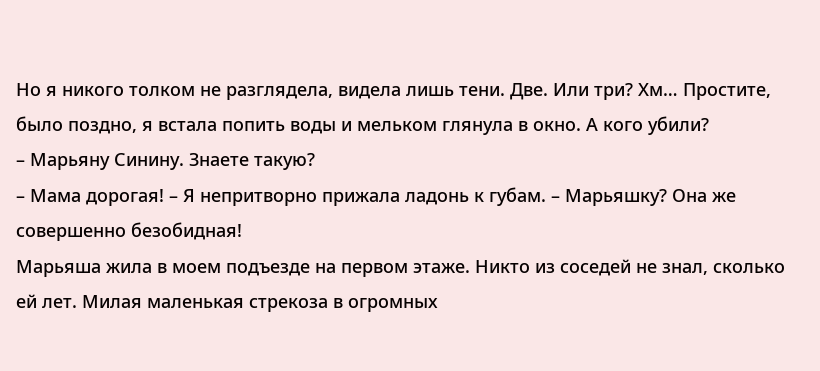Но я никого толком не разглядела, видела лишь тени. Две. Или три? Хм… Простите, было поздно, я встала попить воды и мельком глянула в окно. А кого убили?
– Марьяну Синину. Знаете такую?
– Мама дорогая! – Я непритворно прижала ладонь к губам. – Марьяшку? Она же совершенно безобидная!
Марьяша жила в моем подъезде на первом этаже. Никто из соседей не знал, сколько ей лет. Милая маленькая стрекоза в огромных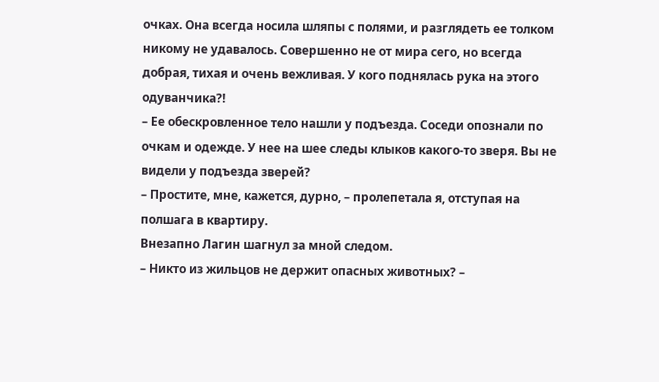очках. Она всегда носила шляпы с полями, и разглядеть ее толком никому не удавалось. Совершенно не от мира сего, но всегда добрая, тихая и очень вежливая. У кого поднялась рука на этого одуванчика?!
– Ее обескровленное тело нашли у подъезда. Соседи опознали по очкам и одежде. У нее на шее следы клыков какого-то зверя. Вы не видели у подъезда зверей?
– Простите, мне, кажется, дурно, – пролепетала я, отступая на полшага в квартиру.
Внезапно Лагин шагнул за мной следом.
– Никто из жильцов не держит опасных животных? –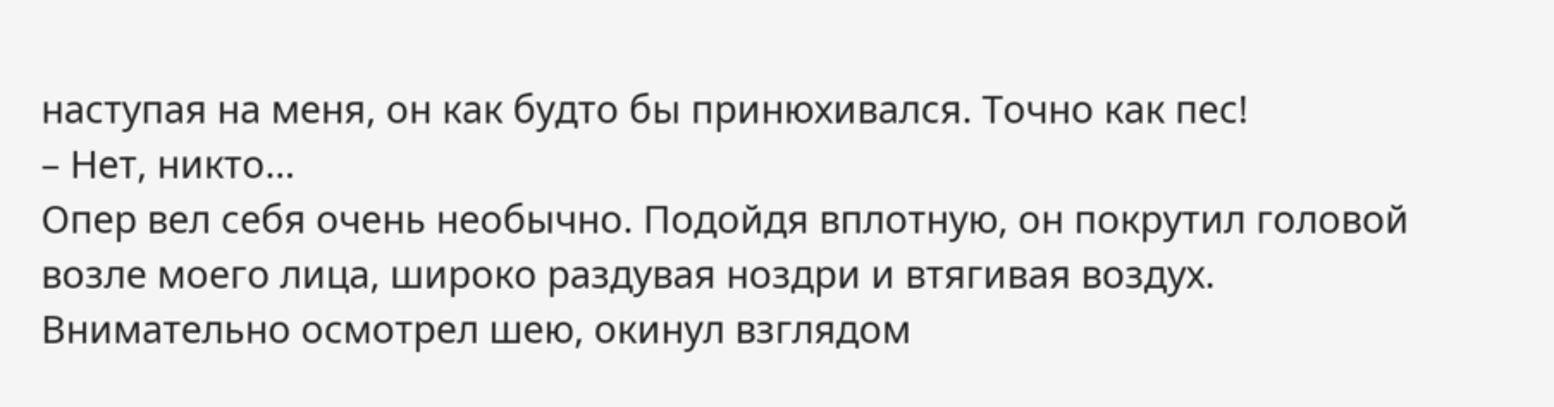наступая на меня, он как будто бы принюхивался. Точно как пес!
– Нет, никто…
Опер вел себя очень необычно. Подойдя вплотную, он покрутил головой возле моего лица, широко раздувая ноздри и втягивая воздух. Внимательно осмотрел шею, окинул взглядом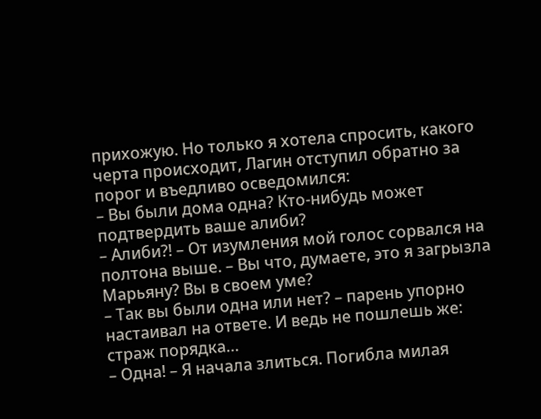прихожую. Но только я хотела спросить, какого черта происходит, Лагин отступил обратно за порог и въедливо осведомился:
– Вы были дома одна? Кто-нибудь может подтвердить ваше алиби?
– Алиби?! – От изумления мой голос сорвался на полтона выше. – Вы что, думаете, это я загрызла Марьяну? Вы в своем уме?
– Так вы были одна или нет? – парень упорно настаивал на ответе. И ведь не пошлешь же: страж порядка…
– Одна! – Я начала злиться. Погибла милая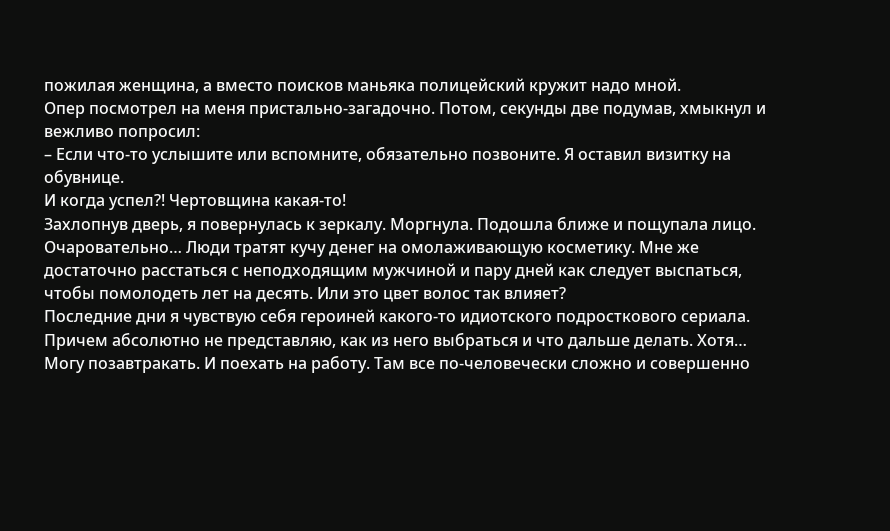пожилая женщина, а вместо поисков маньяка полицейский кружит надо мной.
Опер посмотрел на меня пристально-загадочно. Потом, секунды две подумав, хмыкнул и вежливо попросил:
– Если что-то услышите или вспомните, обязательно позвоните. Я оставил визитку на обувнице.
И когда успел?! Чертовщина какая-то!
Захлопнув дверь, я повернулась к зеркалу. Моргнула. Подошла ближе и пощупала лицо. Очаровательно… Люди тратят кучу денег на омолаживающую косметику. Мне же достаточно расстаться с неподходящим мужчиной и пару дней как следует выспаться, чтобы помолодеть лет на десять. Или это цвет волос так влияет?
Последние дни я чувствую себя героиней какого-то идиотского подросткового сериала. Причем абсолютно не представляю, как из него выбраться и что дальше делать. Хотя… Могу позавтракать. И поехать на работу. Там все по-человечески сложно и совершенно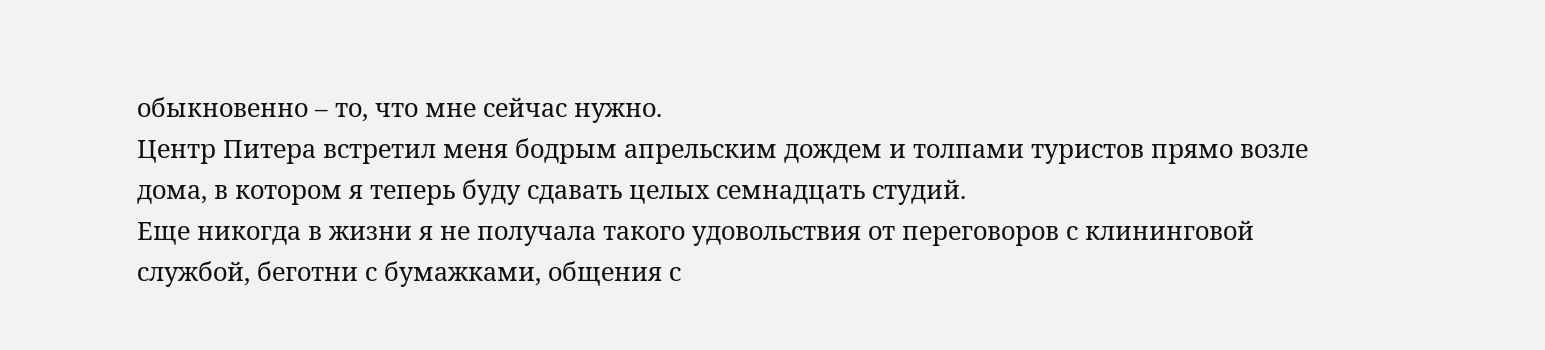обыкновенно – то, что мне сейчас нужно.
Центр Питера встретил меня бодрым апрельским дождем и толпами туристов прямо возле дома, в котором я теперь буду сдавать целых семнадцать студий.
Еще никогда в жизни я не получала такого удовольствия от переговоров с клининговой службой, беготни с бумажками, общения с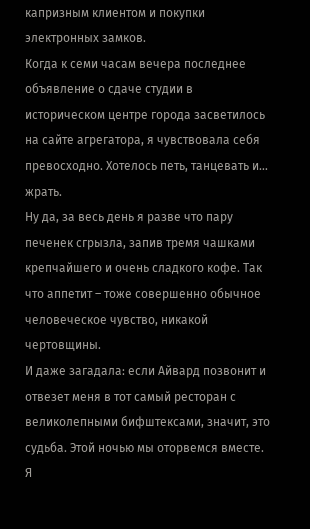капризным клиентом и покупки электронных замков.
Когда к семи часам вечера последнее объявление о сдаче студии в историческом центре города засветилось на сайте агрегатора, я чувствовала себя превосходно. Хотелось петь, танцевать и… жрать.
Ну да, за весь день я разве что пару печенек сгрызла, запив тремя чашками крепчайшего и очень сладкого кофе. Так что аппетит – тоже совершенно обычное человеческое чувство, никакой чертовщины.
И даже загадала: если Айвард позвонит и отвезет меня в тот самый ресторан с великолепными бифштексами, значит, это судьба. Этой ночью мы оторвемся вместе.
Я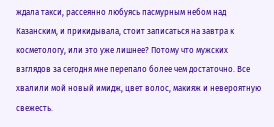ждала такси, рассеянно любуясь пасмурным небом над Казанским, и прикидывала, стоит записаться на завтра к косметологу, или это уже лишнее? Потому что мужских взглядов за сегодня мне перепало более чем достаточно. Все хвалили мой новый имидж, цвет волос, макияж и невероятную свежесть.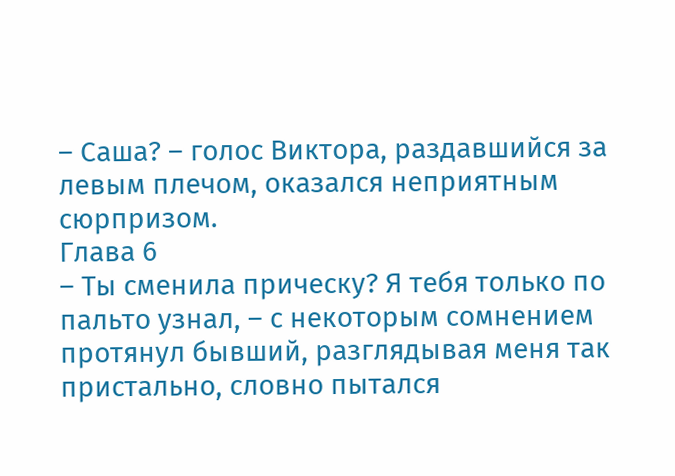– Саша? – голос Виктора, раздавшийся за левым плечом, оказался неприятным сюрпризом.
Глава 6
– Ты сменила прическу? Я тебя только по пальто узнал, – с некоторым сомнением протянул бывший, разглядывая меня так пристально, словно пытался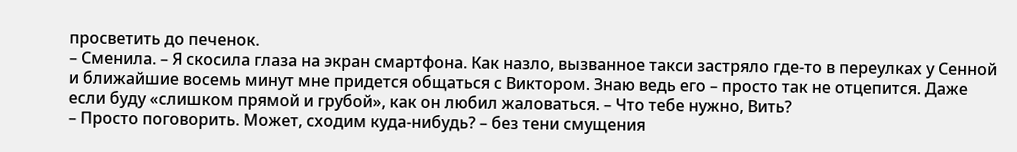просветить до печенок.
– Сменила. – Я скосила глаза на экран смартфона. Как назло, вызванное такси застряло где-то в переулках у Сенной и ближайшие восемь минут мне придется общаться с Виктором. Знаю ведь его – просто так не отцепится. Даже если буду «слишком прямой и грубой», как он любил жаловаться. – Что тебе нужно, Вить?
– Просто поговорить. Может, сходим куда-нибудь? – без тени смущения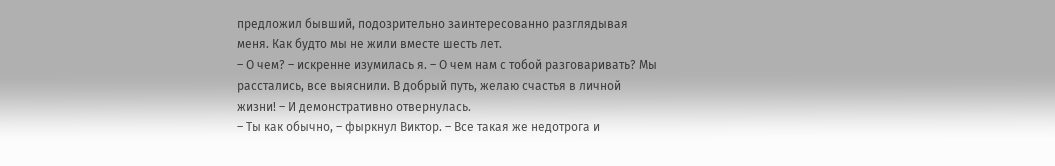предложил бывший, подозрительно заинтересованно разглядывая меня. Как будто мы не жили вместе шесть лет.
– О чем? – искренне изумилась я. – О чем нам с тобой разговаривать? Мы расстались, все выяснили. В добрый путь, желаю счастья в личной жизни! – И демонстративно отвернулась.
– Ты как обычно, – фыркнул Виктор. – Все такая же недотрога и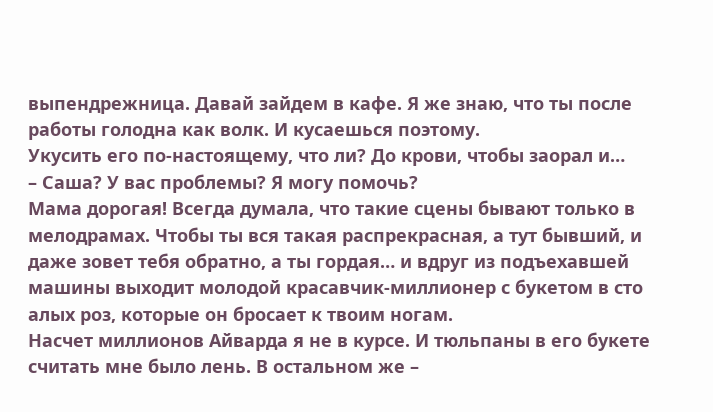выпендрежница. Давай зайдем в кафе. Я же знаю, что ты после работы голодна как волк. И кусаешься поэтому.
Укусить его по-настоящему, что ли? До крови, чтобы заорал и…
– Саша? У вас проблемы? Я могу помочь?
Мама дорогая! Всегда думала, что такие сцены бывают только в мелодрамах. Чтобы ты вся такая распрекрасная, а тут бывший, и даже зовет тебя обратно, а ты гордая… и вдруг из подъехавшей машины выходит молодой красавчик-миллионер с букетом в сто алых роз, которые он бросает к твоим ногам.
Насчет миллионов Айварда я не в курсе. И тюльпаны в его букете считать мне было лень. В остальном же –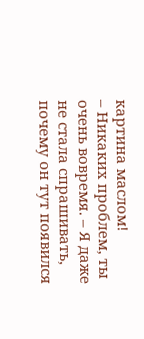картина маслом!
– Никаких проблем, ты очень вовремя. – Я даже не стала спрашивать, почему он тут появился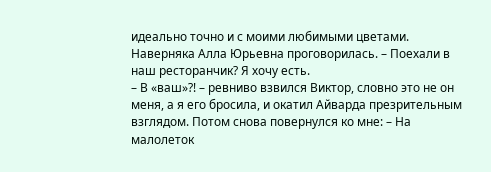идеально точно и с моими любимыми цветами. Наверняка Алла Юрьевна проговорилась. – Поехали в наш ресторанчик? Я хочу есть.
– В «ваш»?! – ревниво взвился Виктор, словно это не он меня, а я его бросила, и окатил Айварда презрительным взглядом. Потом снова повернулся ко мне: – На малолеток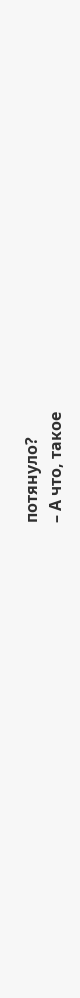потянуло?
– А что, такое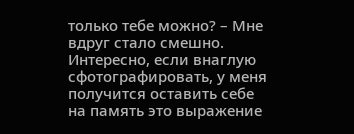только тебе можно? – Мне вдруг стало смешно.
Интересно, если внаглую сфотографировать, у меня получится оставить себе на память это выражение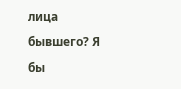лица бывшего? Я бы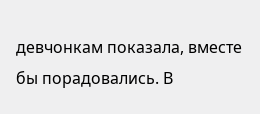девчонкам показала, вместе бы порадовались. В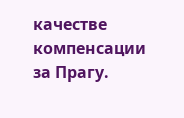качестве компенсации за Прагу.